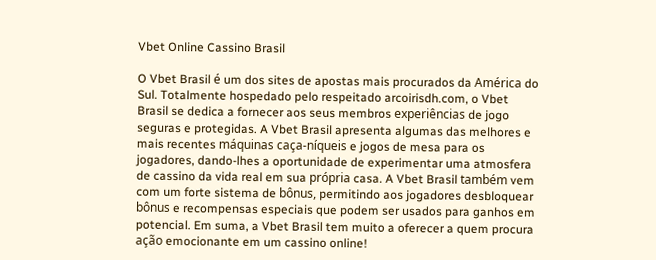Vbet Online Cassino Brasil

O Vbet Brasil é um dos sites de apostas mais procurados da América do Sul. Totalmente hospedado pelo respeitado arcoirisdh.com, o Vbet Brasil se dedica a fornecer aos seus membros experiências de jogo seguras e protegidas. A Vbet Brasil apresenta algumas das melhores e mais recentes máquinas caça-níqueis e jogos de mesa para os jogadores, dando-lhes a oportunidade de experimentar uma atmosfera de cassino da vida real em sua própria casa. A Vbet Brasil também vem com um forte sistema de bônus, permitindo aos jogadores desbloquear bônus e recompensas especiais que podem ser usados para ganhos em potencial. Em suma, a Vbet Brasil tem muito a oferecer a quem procura ação emocionante em um cassino online!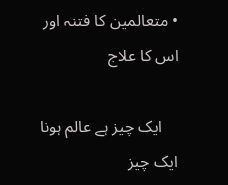• متعالمین کا فتنہ اور اس کا علاج

    ایک چیز ہے عالم ہونا ایک چیز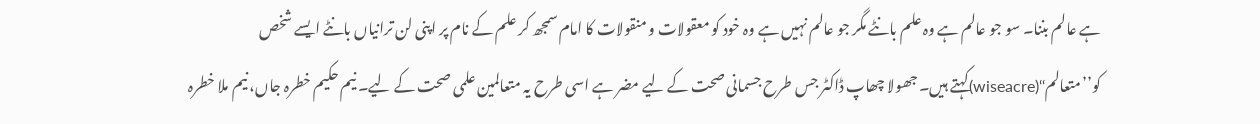ہے عالم بننا۔ سو جو عالم ہے وہ علم بانٹے مگر جو عالم نہیں ہے وہ خود کو معقولات و منقولات کا امام سمجھ کر علم کے نام پر اپنی لن ترانیاں بانٹے ایسے شخص کو’’متعالم‘‘(wiseacre)کہتے ہیں۔ جھولا چھاپ ڈاکٹر جس طرح جسمانی صحت کے لیے مضر ہے اسی طرح یہ متعالمین علمی صحت کے لیے۔ نیم حکیم خطرہ جاں، نیم ملا خطرہ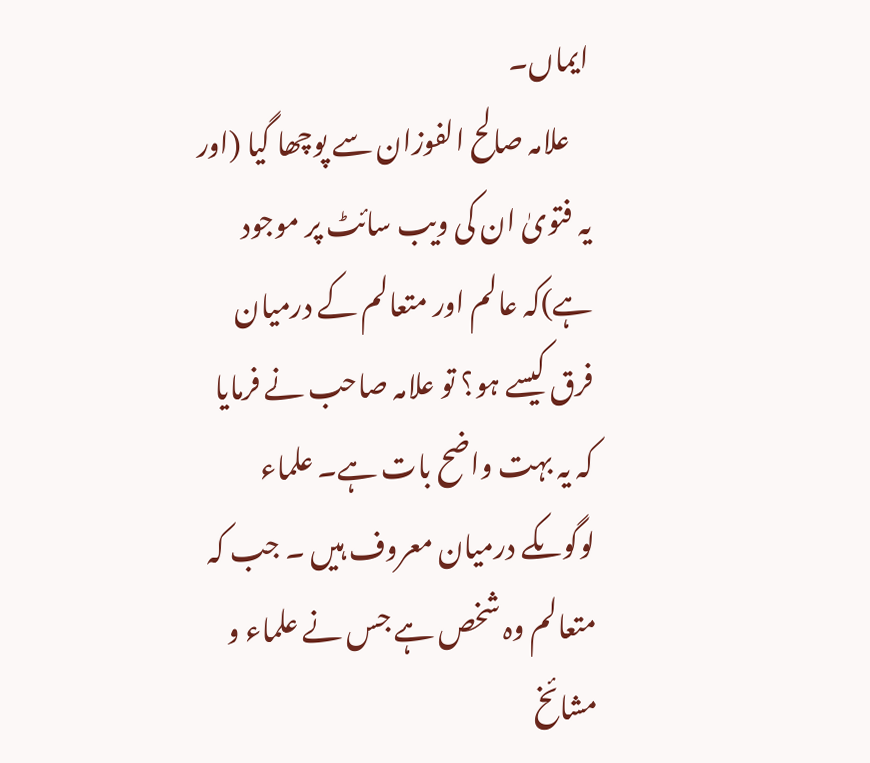ایماں۔
    علامہ صالح الفوزان سے پوچھا گیا (اور یہ فتویٰ ان کی ویب سائٹ پر موجود ہے)کہ عالم اور متعالم کے درمیان فرق کیسے ہو؟ تو علامہ صاحب نے فرمایا کہ یہ بہت واضح بات ہے۔ علماء لوگوںکے درمیان معروف ہیں ۔ جب کہ متعالم وہ شخص ہے جس نے علماء و مشائخ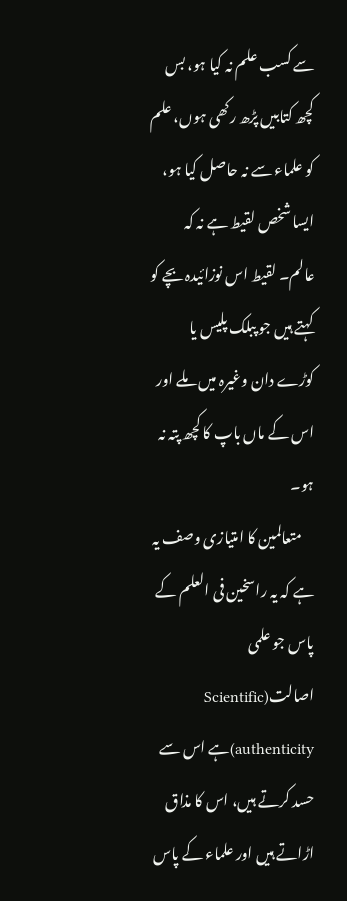سے کسب علم نہ کیا ہو، بس کچھ کتابیں پڑھ رکھی ہوں، علم کو علماء سے نہ حاصل کیا ہو، ایسا شخص لقیط ہے نہ کہ عالم۔ لقیط اس نوزائیدہ بچے کو کہتے ہیں جو پبلک پلیس یا کوڑے دان وغیرہ میں ملے اور اس کے ماں باپ کا کچھ پتہ نہ ہو۔
    متعالمین کا امتیازی وصف یہ ہے کہ یہ راسخین فی العلم کے پاس جو علمی اصالت(Scientific authenticity)ہے اس سے حسد کرتے ہیں، اس کا مذاق اڑاتے ہیں اور علماء کے پاس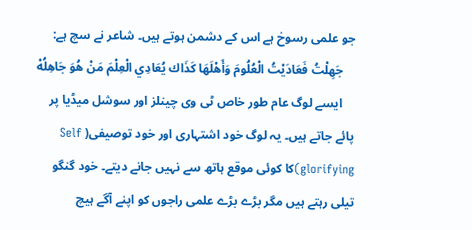جو علمی رسوخ ہے اس کے دشمن ہوتے ہیں۔ شاعر نے سچ ہے:
    جَهِلْتُ فَعَادَيْتُ الْعُلُومَ وَأَهْلَهَا كَذَاك يُعَادِي الْعِلْمَ مَنْ هُوَ جَاهِلُهْ
    ایسے لوگ عام طور خاص ٹی وی چینلز اور سوشل میڈیا پر پائے جاتے ہیں۔ یہ لوگ خود اشتہاری اور خود توصیفی( Self glorifying)کا کوئی موقع ہاتھ سے نہیں جانے دیتے۔ خود گنگو تیلی رہتے ہیں مگر بڑے بڑے علمی راجوں کو اپنے آگے ہیچ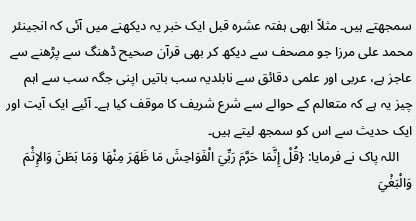سمجھتے ہیں۔ مثلاً ابھی ہفتہ عشرہ قبل ایک خبر یہ دیکھنے میں آئی کہ انجینئر محمد علی مرزا جو مصحف سے دیکھ کر بھی قرآن صحیح ڈھنگ سے پڑھنے سے عاجز ہے، عربی اور علمی دقائق سے نابلدیہ سب باتیں اپنی جگہ سب سے اہم چیز یہ ہے کہ متعالم کے حوالے سے شرع شریف کا موقف کیا ہے۔ آئیے ایک آیت اور ایک حدیث سے اس کو سمجھ لیتے ہیں۔
    اللہ پاک نے فرمایا: {قُلْ إِنَّمَا حَرَّمَ رَبِّيَ الْفَوَاحِشَ مَا ظَهَرَ مِنْهَا وَمَا بَطَنَ وَالإِثْمَ وَالْبَغْيَ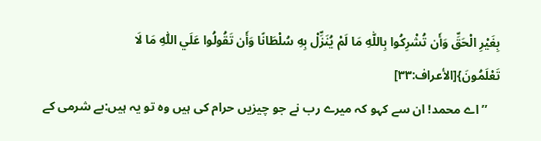بِغَيْرِ الْحَقِّ وَأَن تُشْرِكُوا بِاللّٰهِ مَا لَمْ يُنَزِّلْ بِهِ سُلْطَانًا وَأَن تَقُولُوا عَلَي اللّٰهِ مَا لَا تَعْلَمُونَ}[الأعراف:۳۳]
    ’’اے محمد! ان سے کہو کہ میرے رب نے جو چیزیں حرام کی ہیں وہ تو یہ ہیں:بے شرمی کے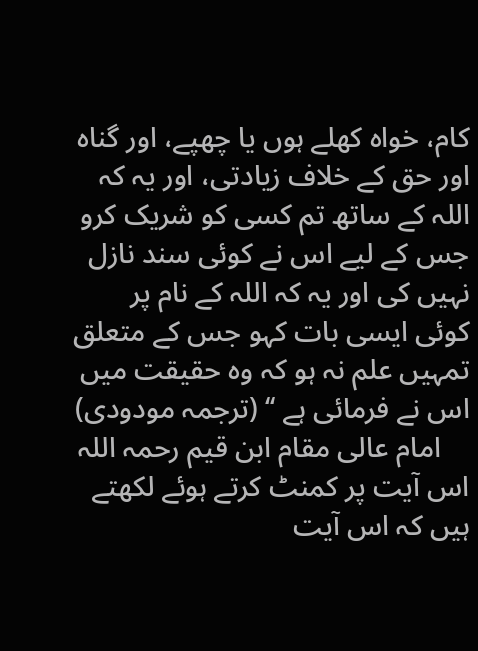کام، خواہ کھلے ہوں یا چھپے، اور گناہ اور حق کے خلاف زیادتی، اور یہ کہ اللہ کے ساتھ تم کسی کو شریک کرو جس کے لیے اس نے کوئی سند نازل نہیں کی اور یہ کہ اللہ کے نام پر کوئی ایسی بات کہو جس کے متعلق تمہیں علم نہ ہو کہ وہ حقیقت میں اس نے فرمائی ہے ‘‘ (ترجمہ مودودی)
    امام عالی مقام ابن قیم رحمہ اللہ اس آیت پر کمنٹ کرتے ہوئے لکھتے ہیں کہ اس آیت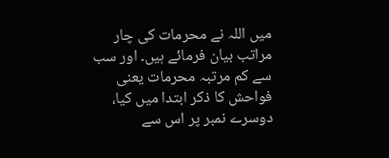میں اللہ نے محرمات کی چار مراتب بیان فرمائے ہیں۔ اور سب سے کم مرتبہ محرمات یعنی فواحش کا ذکر ابتدا میں کیا، دوسرے نمبر پر اس سے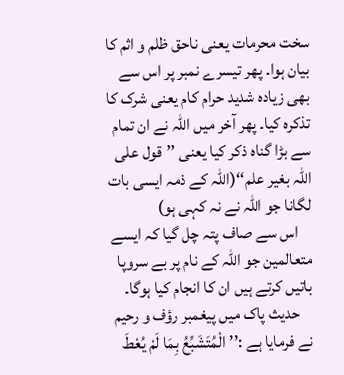سخت محرمات یعنی ناحق ظلم و اثم کا بیان ہوا۔ پھر تیسرے نمبر پر اس سے بھی زیادہ شدید حرام کام یعنی شرک کا تذکرہ کیا۔ پھر آخر میں اللہ نے ان تمام سے بڑا گناہ ذکر کیا یعنی ’’قول علی اللہ بغیر علم‘‘(اللہ کے ذمہ ایسی بات لگانا جو اللہ نے نہ کہی ہو)
    اس سے صاف پتہ چل گیا کہ ایسے متعالمین جو اللہ کے نام پر بے سروپا باتیں کرتے ہیں ان کا انجام کیا ہوگا۔
    حدیث پاک میں پیغمبر رؤف و رحیم نے فرمایا ہے :’’الْمُتَشَبِّعُ بِمَا لَمْ يُعْطَ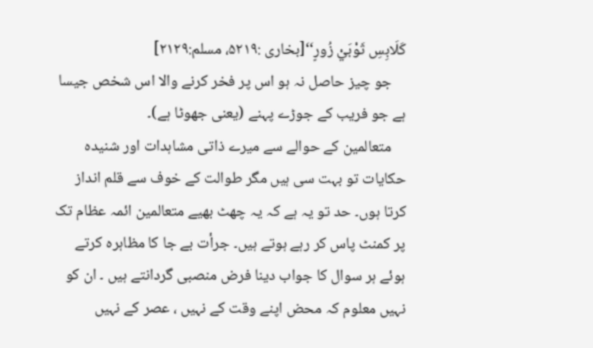كَلَابِسِ ثَوْبَيْ زُورٍ‘‘[بخاری :۵۲۱۹، مسلم:۲۱۲۹]
    جو چیز حاصل نہ ہو اس پر فخر کرنے والا اس شخص جیسا ہے جو فریب کے جوڑے پہنے (یعنی جھوٹا ہے)۔
    متعالمین کے حوالے سے میرے ذاتی مشاہدات اور شنیدہ حکایات تو بہت سی ہیں مگر طوالت کے خوف سے قلم انداز کرتا ہوں۔ حد تو یہ ہے کہ یہ چھٹ بھیے متعالمین ائمہ عظام تک پر کمنٹ پاس کر رہے ہوتے ہیں۔ جرأت بے جا کا مظاہرہ کرتے ہوئے ہر سوال کا جواب دینا فرض منصبی گردانتے ہیں ۔ ان کو نہیں معلوم کہ محض اپنے وقت کے نہیں ، عصر کے نہیں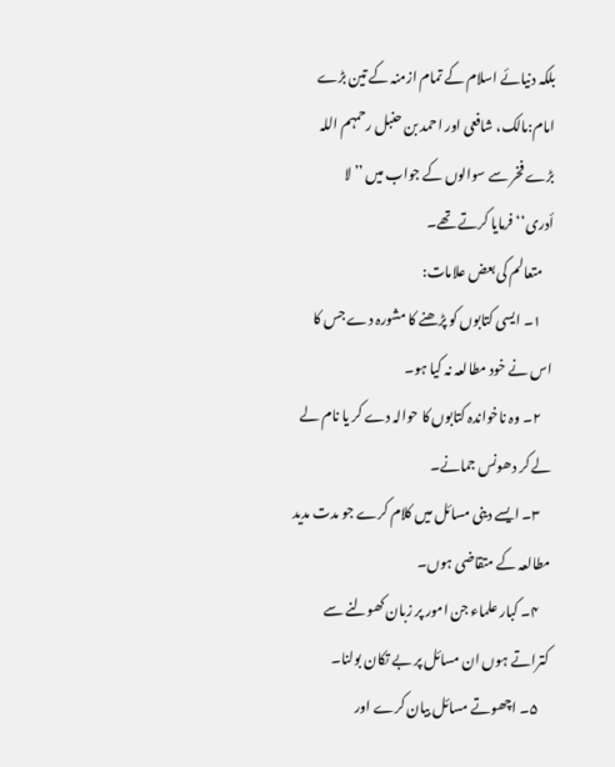بلکہ دنیائے اسلام کے تمام ازمنہ کے تین بڑے امام:مالک، شافعی اور احمد بن حنبل رحمہم اللہ بڑے فخر سے سوالوں کے جواب میں ’’لا أدری‘‘فرمایا کرتے تھے۔
    متعالم کی بعض علامات:
    ۱۔ ایسی کتابوں کو پڑھنے کا مشورہ دے جس کا اس نے خود مطالعہ نہ کیا ہو۔
    ۲۔ وہ ناخواندہ کتابوں کا حوالہ دے کر یا نام لے لے کر دھونس جمانے۔
    ۳۔ ایسے دینی مسائل میں کلام کرے جو مدت مدید مطالعہ کے متقاضی ہوں۔
    ۴۔ کبار علماء جن امور پر زبان کھولنے سے کتراتے ہوں ان مسائل پر بے تکان بولنا۔
    ۵۔ اچھوتے مسائل بیان کرے اور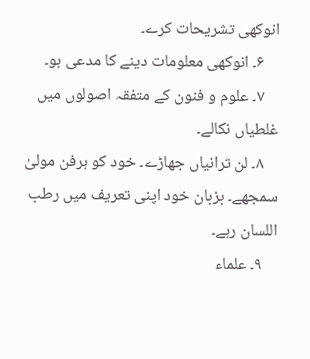انوکھی تشریحات کرے۔
    ۶۔ انوکھی معلومات دینے کا مدعی ہو۔
    ۷۔ علوم و فنون کے متفقہ اصولوں میں غلطیاں نکالے۔
    ۸۔ لن ترانیاں جھاڑے۔ خود کو ہرفن مولیٰ سمجھے۔ بزبان خود اپنی تعریف میں رطب اللسان رہے۔
    ۹۔ علماء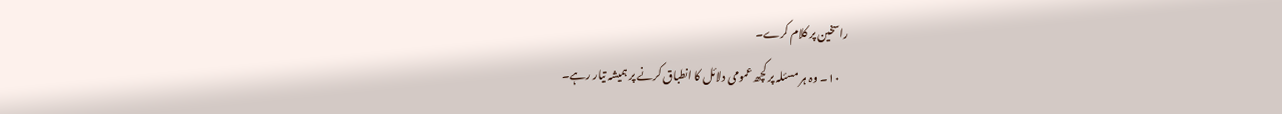راسخین پر کلام کرے۔
    ۱۰۔ وہ ہر مسئلہ پر کچھ عمومی دلائل کا انطباق کرنے پر ہمیشہ تیار رہے۔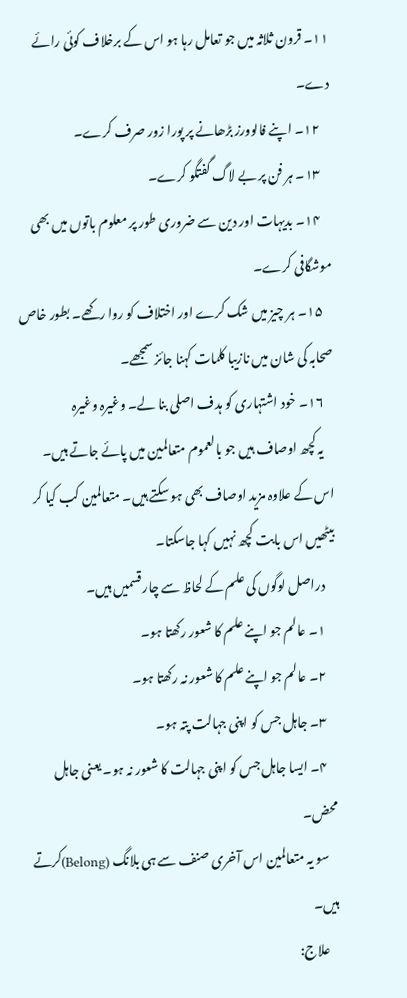۱۱۔ قرون ثلاثہ میں جو تعامل رہا ہو اس کے برخلاف کوئی رائے دے۔
    ۱۲۔ اپنے فالوورز بڑھانے پر پورا زور صرف کرے۔
    ۱۳۔ ہر فن پر بے لاگ گفتگو کرے۔
    ۱۴۔ بدیہات اور دین سے ضروری طور پر معلوم باتوں میں بھی موشگافی کرے۔
    ۱۵۔ ہر چیز میں شک کرے اور اختلاف کو روا رکھے۔ بطور خاص صحابہ کی شان میں نازیبا کلمات کہنا جائز سمجھے۔
    ۱۶۔ خود اشتہاری کو ہدف اصلی بنا لے۔ وغیرہ وغیرہ
    یہ کچھ اوصاف ہیں جو بالعموم متعالمین میں پائے جاتے ہیں۔ اس کے علاوہ مزید اوصاف بھی ہو سکتے ہیں۔ متعالمین کب کیا کر بیٹھیں اس بابت کچھ نہیں کہا جاسکتا۔
    دراصل لوگوں کی علم کے لحاظ سے چار قسمیں ہیں۔
    ۱۔ عالم جو اپنے علم کا شعور رکھتا ہو۔
    ۲۔ عالم جو اپنے علم کا شعور نہ رکھتا ہو۔
    ۳۔ جاہل جس کو اپنی جہالت پتہ ہو۔
    ۴۔ ایسا جاہل جس کو اپنی جہالت کا شعور نہ ہو۔ یعنی جاہل محض۔
    سو یہ متعالمین اس آخری صنف سے ہی بلانگ (Belong)کرتے ہیں۔
    علاج: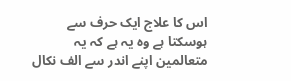اس کا علاج ایک حرف سے ہوسکتا ہے وہ یہ ہے کہ یہ متعالمین اپنے اندر سے الف نکال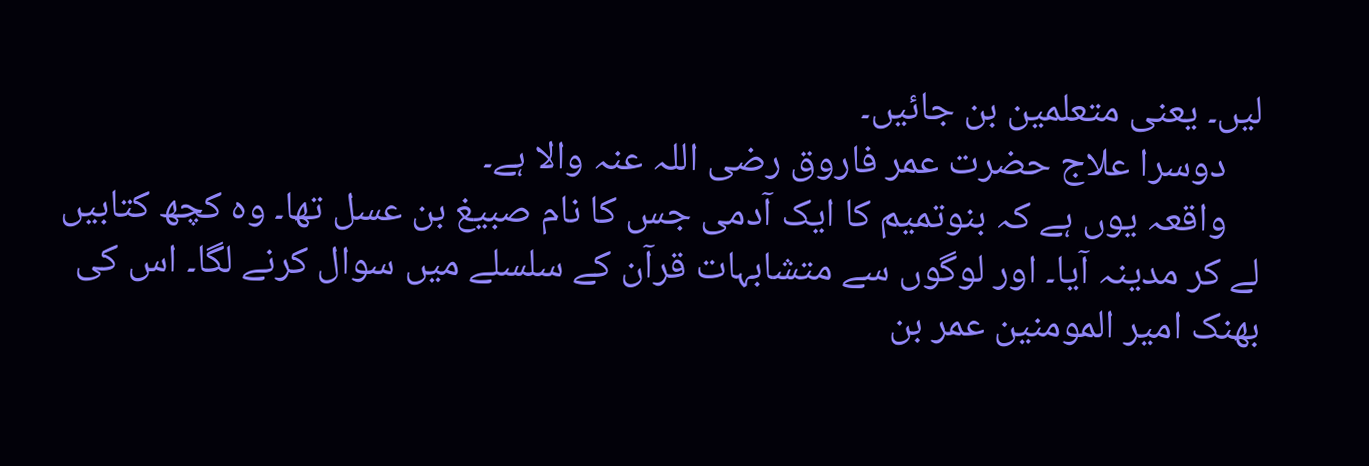لیں۔ یعنی متعلمین بن جائیں۔
    دوسرا علاج حضرت عمر فاروق رضی اللہ عنہ والا ہے۔
    واقعہ یوں ہے کہ بنوتمیم کا ایک آدمی جس کا نام صبیغ بن عسل تھا۔ وہ کچھ کتابیں لے کر مدینہ آیا۔ اور لوگوں سے متشابہات قرآن کے سلسلے میں سوال کرنے لگا۔ اس کی بھنک امیر المومنین عمر بن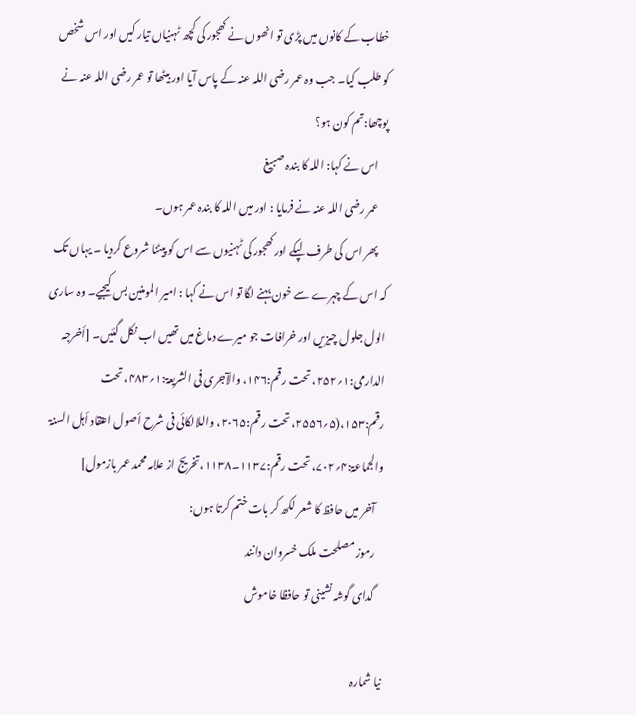خطاب کے کانوں میں پڑی تو انھوں نے کھجور کی کچھ ٹہنیاں تیار کیں اور اس شخص کو طلب کیا۔ جب وہ عمر رضی اللہ عنہ کے پاس آیا اور بیٹھا تو عمر رضی اللہ عنہ نے پوچھا:تم کون ہو؟
    اس نے کہا: اللہ کا بندہ صبیغ
    عمر رضی اللہ عنہ نے فرمایا : اور میں اللہ کا بندہ عمر ہوں۔
    پھر اس کی طرف لپکے اور کھجور کی ٹہنیوں سے اس کو پیٹنا شروع کردیا ۔ یہاں تک کہ اس کے چہرے سے خون بہنے لگا تو اس نے کہا : امیر المومنین بس کیجیے۔ وہ ساری الول جلول چیزیں اور خرافات جو میرے دماغ میں تھیں اب نکل گئیں۔ [أخرجہ الدارمی:۱؍۲۵۲، تحت رقم:۱۴۶، والآجری فی الشریعۃ:۱؍۴۸۳، تحت رقم:۱۵۳،(۵؍۲۵۵۶، تحت رقم:۲۰۶۵، واللالکائی فی شرح أصول اعتقاد أہل السنۃ والجماعۃ:۴؍۷۰۲، تحت رقم:۱۱۳۷۔۱۱۳۸،تخریج از علامہ محمد عمر بازمول]
    آخر میں حافظ کا شعر لکھ کر بات ختم کرتا ہوں:
    رموز مصلحت ملک خسروان دانند
    گدای گوشہ نشینی تو حافظا خاموش

نیا شمارہ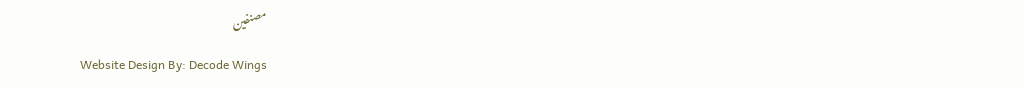مصنفین

Website Design By: Decode Wings